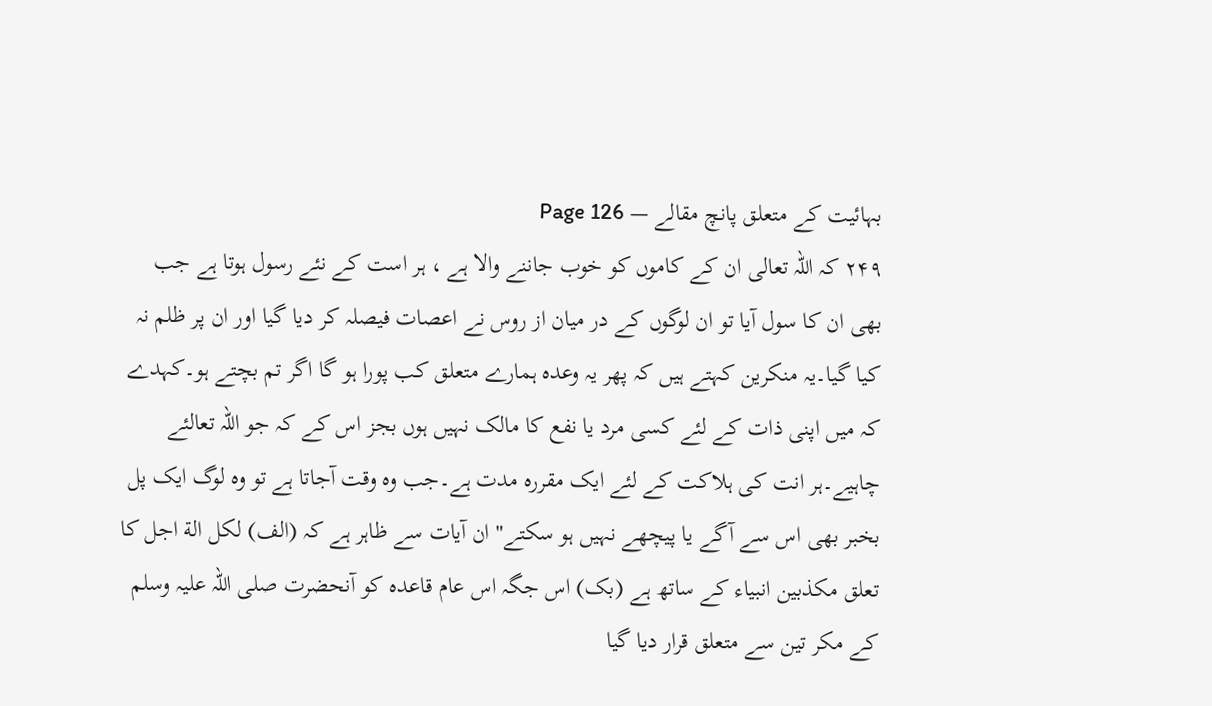بہائیت کے متعلق پانچ مقالے — Page 126
۲۴۹ کہ اللہ تعالی ان کے کاموں کو خوب جاننے والا ہے ، ہر است کے نئے رسول ہوتا ہے جب بھی ان کا سول آیا تو ان لوگوں کے در میان از روس نے اعصات فیصلہ کر دیا گیا اور ان پر ظلم نہ کیا گیا۔یہ منکرین کہتے ہیں کہ پھر یہ وعدہ ہمارے متعلق کب پورا ہو گا اگر تم بچتے ہو۔کہدے کہ میں اپنی ذات کے لئے کسی مرد یا نفع کا مالک نہیں ہوں بجز اس کے کہ جو اللہ تعالئے چاہیے۔ہر انت کی ہلاکت کے لئے ایک مقررہ مدت ہے۔جب وہ وقت آجاتا ہے تو وہ لوگ ایک پل بخبر بھی اس سے آگے یا پیچھے نہیں ہو سکتے" ان آیات سے ظاہر ہے کہ (الف) لكل الة اجل کا تعلق مکذبین انبیاء کے ساتھ ہے (بک) اس جگہ اس عام قاعدہ کو آنحضرت صلی اللہ علیہ وسلم کے مکر تین سے متعلق قرار دیا گیا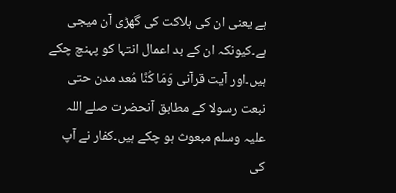ہے یعنی ان کی ہلاکت کی گھڑی آن میجی ہے۔کیونکہ ان کے بد اعمال انتہا کو پہنچ چکے ہیں۔اور آیت قرآنی وَمَا كُنَّا مُعد مدن حتى نبعت رسولا کے مطابق آنحضرت صلے اللہ علیہ وسلم مبعوث ہو چکے ہیں۔کفار نے آپ کی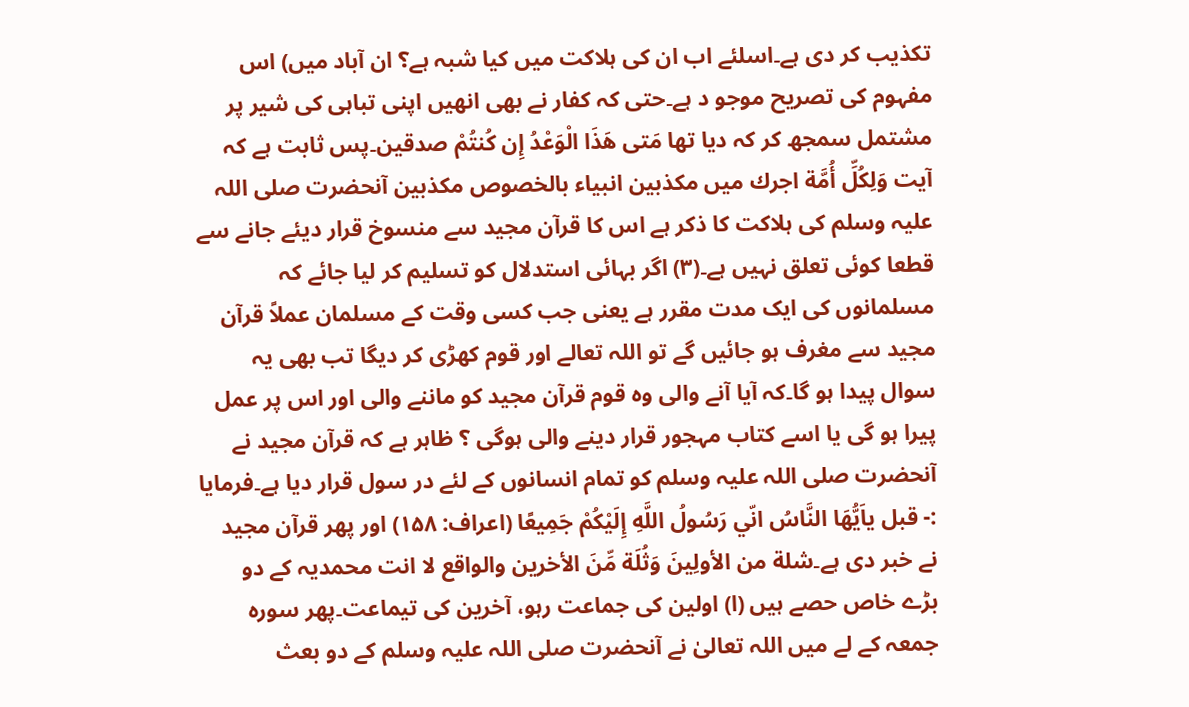تکذیب کر دی ہے۔اسلئے اب ان کی ہلاکت میں کیا شبہ ہے؟ ان آباد میں) اس مفہوم کی تصریح موجو د ہے۔حتی کہ کفار نے بھی انھیں اپنی تباہی کی شیر پر مشتمل سمجھ کر کہ دیا تھا مَتى هَذَا الْوَعْدُ إِن كُنتُمْ صدقین۔پس ثابت ہے کہ آیت وَلِكُلِّ أُمَّة اجرك میں مکذبین انبیاء بالخصوص مکذبین آنحضرت صلی اللہ علیہ وسلم کی ہلاکت کا ذکر ہے اس کا قرآن مجید سے منسوخ قرار دیئے جانے سے قطعا کوئی تعلق نہیں ہے۔(۳) اگر بہائی استدلال کو تسلیم کر لیا جائے کہ مسلمانوں کی ایک مدت مقرر ہے یعنی جب کسی وقت کے مسلمان عملاً قرآن مجید سے مغرف ہو جائیں گے تو اللہ تعالے اور قوم کھڑی کر دیگا تب بھی یہ سوال پیدا ہو گا۔کہ آیا آنے والی وہ قوم قرآن مجید کو ماننے والی اور اس پر عمل پیرا ہو گی یا اسے کتاب مہجور قرار دینے والی ہوگی ؟ ظاہر ہے کہ قرآن مجید نے آنحضرت صلی اللہ علیہ وسلم کو تمام انسانوں کے لئے در سول قرار دیا ہے۔فرمایا :- قبل ياَيُّهَا النَّاسُ انّي رَسُولُ اللَّهِ إِلَيْكُمْ جَمِيعًا (اعراف: ۱۵۸) اور پھر قرآن مجید نے خبر دی ہے۔شلة من الأولِينَ وَثُلَة مِّنَ الأخرين والواقع لا انت محمدیہ کے دو بڑے خاص حصے ہیں (ا) اولین کی جماعت رہو، آخرین کی تیماعت۔پھر سورہ جمعہ کے لے میں اللہ تعالیٰ نے آنحضرت صلی اللہ علیہ وسلم کے دو بعث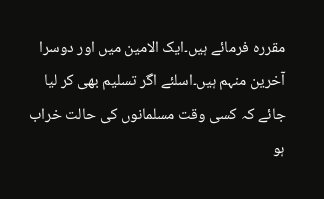مقررہ فرمائے ہیں۔ایک الامین میں اور دوسرا آخرین منہم ہیں۔اسلئے اگر تسلیم بھی کر لیا جائے کہ کسی وقت مسلمانوں کی حالت خراب ہو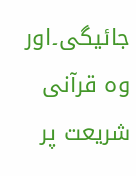جائیگی۔اور وہ قرآنی شریعت پر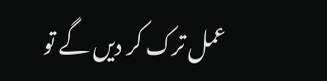عمل ترک کر دیں گے تو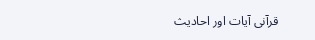قرآنی آیات اور احادیث